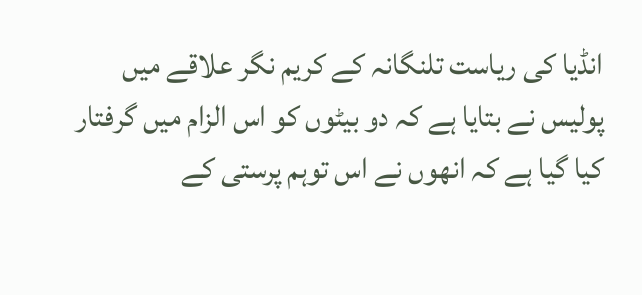انڈیا کی ریاست تلنگانہ کے کریم نگر علاقے میں پولیس نے بتایا ہے کہ دو بیٹوں کو اس الزام میں گرفتار کیا گیا ہے کہ انھوں نے اس توہم پرستی کے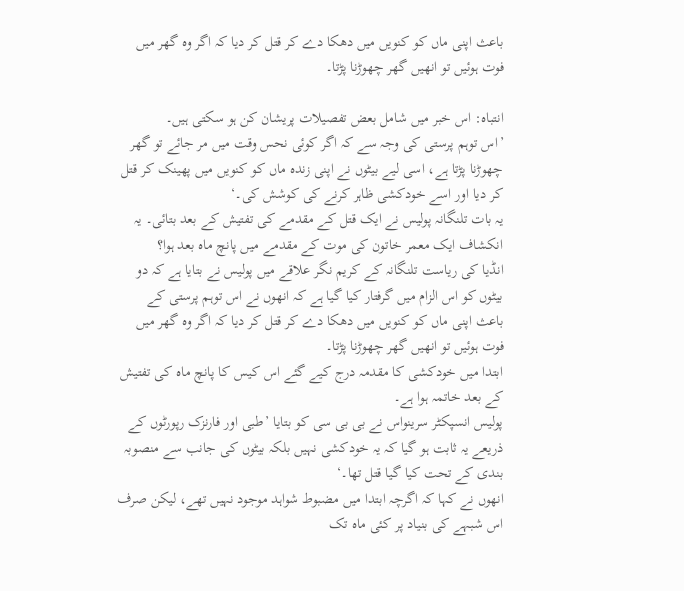باعث اپنی ماں کو کنویں میں دھکا دے کر قتل کر دیا کہ اگر وہ گھر میں فوت ہوئیں تو انھیں گھر چھوڑنا پڑتا۔

انتباہ: اس خبر میں شامل بعض تفصیلات پریشان کن ہو سکتی ہیں۔
’اس توہم پرستی کی وجہ سے کہ اگر کوئی نحس وقت میں مر جائے تو گھر چھوڑنا پڑتا ہے، اسی لیے بیٹوں نے اپنی زندہ ماں کو کنویں میں پھینک کر قتل کر دیا اور اسے خودکشی ظاہر کرنے کی کوشش کی۔‘
یہ بات تلنگانہ پولیس نے ایک قتل کے مقدمے کی تفتیش کے بعد بتائی۔ یہ انکشاف ایک معمر خاتون کی موت کے مقدمے میں پانچ ماہ بعد ہوا؟
انڈیا کی ریاست تلنگانہ کے کریم نگر علاقے میں پولیس نے بتایا ہے کہ دو بیٹوں کو اس الزام میں گرفتار کیا گیا ہے کہ انھوں نے اس توہم پرستی کے باعث اپنی ماں کو کنویں میں دھکا دے کر قتل کر دیا کہ اگر وہ گھر میں فوت ہوئیں تو انھیں گھر چھوڑنا پڑتا۔
ابتدا میں خودکشی کا مقدمہ درج کیے گئے اس کیس کا پانچ ماہ کی تفتیش کے بعد خاتمہ ہوا ہے۔
پولیس انسپکٹر سرینواس نے بی بی سی کو بتایا ’طبی اور فارنزک رپورٹوں کے ذریعے یہ ثابت ہو گیا کہ یہ خودکشی نہیں بلکہ بیٹوں کی جانب سے منصوبہ بندی کے تحت کیا گیا قتل تھا۔‘
انھوں نے کہا کہ اگرچہ ابتدا میں مضبوط شواہد موجود نہیں تھے، لیکن صرف اس شبہے کی بنیاد پر کئی ماہ تک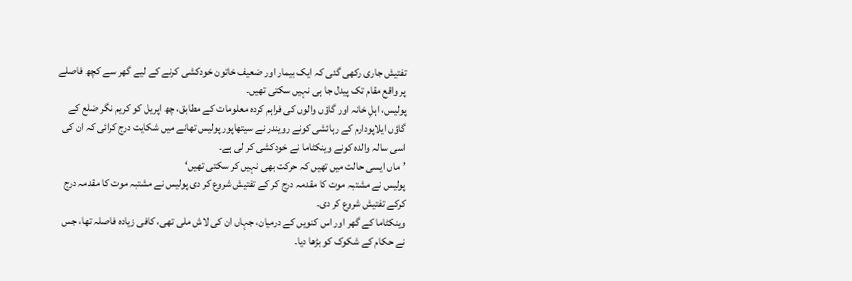تفتیش جاری رکھی گئی کہ ایک بیمار اور ضعیف خاتون خودکشی کرنے کے لیے گھر سے کچھ فاصلے پر واقع مقام تک پیدل جا ہی نہیں سکتی تھیں۔
پولیس، اہلِ خانہ اور گاؤں والوں کی فراہم کردہ معلومات کے مطابق، چھ اپریل کو کریم نگر ضلع کے گاؤں ایلاپودارم کے رہائشی کونے رویندر نے سیتھاپور پولیس تھانے میں شکایت درج کرائی کہ ان کی اسی سالہ والدہ کونے وینکٹاما نے خودکشی کر لی ہے۔
’ماں ایسی حالت میں تھیں کہ حرکت بھی نہیں کر سکتی تھیں‘
پولیس نے مشتبہ موت کا مقدمہ درج کر کے تفتیش شروع کر دی پولیس نے مشتبہ موت کا مقدمہ درج کرکے تفتیش شروع کر دی۔
وینکٹاما کے گھر اور اس کنویں کے درمیان، جہاں ان کی لاش ملی تھی، کافی زیادہ فاصلہ تھا، جس نے حکام کے شکوک کو بڑھا دیا۔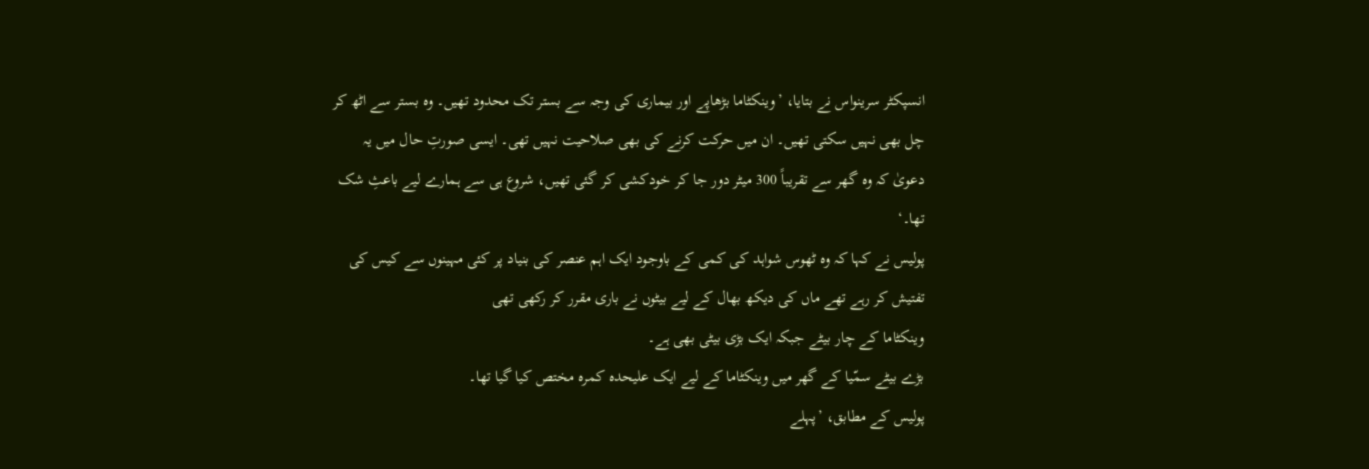انسپکٹر سرینواس نے بتایا، ’وینکٹاما بڑھاپے اور بیماری کی وجہ سے بستر تک محدود تھیں۔ وہ بستر سے اٹھ کر چل بھی نہیں سکتی تھیں۔ ان میں حرکت کرنے کی بھی صلاحیت نہیں تھی۔ ایسی صورتِ حال میں یہ دعویٰ کہ وہ گھر سے تقریباً 300 میٹر دور جا کر خودکشی کر گئی تھیں، شروع ہی سے ہمارے لیے باعثِ شک تھا۔‘
پولیس نے کہا کہ وہ ٹھوس شواہد کی کمی کے باوجود ایک اہم عنصر کی بنیاد پر کئی مہینوں سے کیس کی تفتیش کر رہے تھے ماں کی دیکھ بھال کے لیے بیٹوں نے باری مقرر کر رکھی تھی
وینکٹاما کے چار بیٹے جبکہ ایک بڑی بیٹی بھی ہے۔
بڑے بیٹے سمّیا کے گھر میں وینکٹاما کے لیے ایک علیحدہ کمرہ مختص کیا گیا تھا۔
پولیس کے مطابق، ’پہلے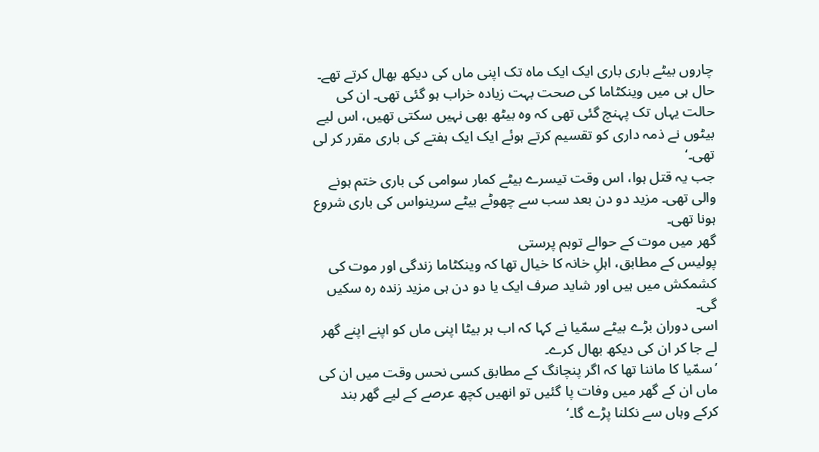چاروں بیٹے باری باری ایک ایک ماہ تک اپنی ماں کی دیکھ بھال کرتے تھے۔ حال ہی میں وینکٹاما کی صحت بہت زیادہ خراب ہو گئی تھی۔ ان کی حالت یہاں تک پہنچ گئی تھی کہ وہ بیٹھ بھی نہیں سکتی تھیں، اس لیے بیٹوں نے ذمہ داری کو تقسیم کرتے ہوئے ایک ایک ہفتے کی باری مقرر کر لی تھی۔‘
جب یہ قتل ہوا، اس وقت تیسرے بیٹے کمار سوامی کی باری ختم ہونے والی تھی۔ مزید دو دن بعد سب سے چھوٹے بیٹے سرینواس کی باری شروع ہونا تھی۔
گھر میں موت کے حوالے توہم پرستی
پولیس کے مطابق، اہلِ خانہ کا خیال تھا کہ وینکٹاما زندگی اور موت کی کشمکش میں ہیں اور شاید صرف ایک یا دو دن ہی مزید زندہ رہ سکیں گی۔
اسی دوران بڑے بیٹے سمّیا نے کہا کہ اب ہر بیٹا اپنی ماں کو اپنے اپنے گھر لے جا کر ان کی دیکھ بھال کرے۔
’سمّیا کا ماننا تھا کہ اگر پنچانگ کے مطابق کسی نحس وقت میں ان کی ماں ان کے گھر میں وفات پا گئیں تو انھیں کچھ عرصے کے لیے گھر بند کرکے وہاں سے نکلنا پڑے گا۔‘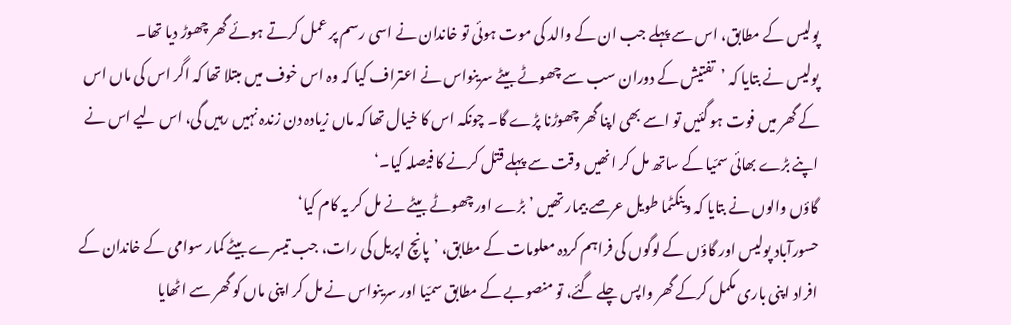پولیس کے مطابق، اس سے پہلے جب ان کے والد کی موت ہوئی تو خاندان نے اسی رسم پر عمل کرتے ہوئے گھر چھوڑ دیا تھا۔
پولیس نے بتایا کہ ’تفتیش کے دوران سب سے چھوٹے بیٹے سرینواس نے اعتراف کیا کہ وہ اس خوف میں مبتلا تھا کہ اگر اس کی ماں اس کے گھر میں فوت ہو گئیں تو اسے بھی اپنا گھر چھوڑنا پڑے گا۔ چونکہ اس کا خیال تھا کہ ماں زیادہ دن زندہ نہیں رہیں گی، اس لیے اس نے اپنے بڑے بھائی سمّیا کے ساتھ مل کر انھیں وقت سے پہلے قتل کرنے کا فیصلہ کیا۔‘
گاؤں والوں نے بتایا کہ وینکٹما طویل عرصے بیمار تھیں ’بڑے اور چھوٹے بیٹے نے مل کر یہ کام کیا‘
حسورآباد پولیس اور گاؤں کے لوگوں کی فراہم کردہ معلومات کے مطابق، ’پانچ اپریل کی رات، جب تیسرے بیٹے کمار سوامی کے خاندان کے افراد اپنی باری مکمل کرکے گھر واپس چلے گئے، تو منصوبے کے مطابق سمّیا اور سرینواس نے مل کر اپنی ماں کو گھر سے اٹھایا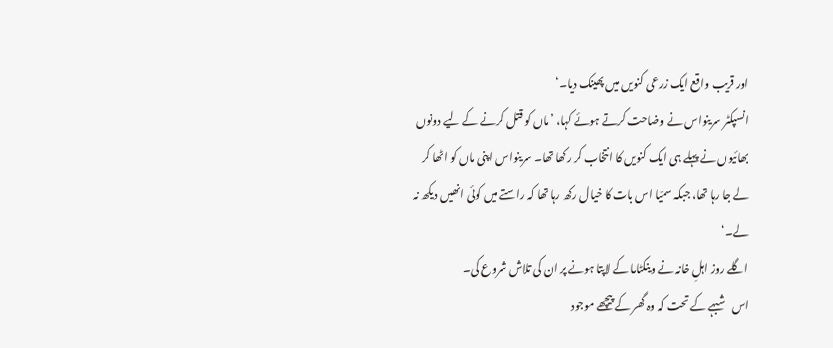اور قریب واقع ایک زرعی کنویں میں پھینک دیا۔‘
انسپکٹر سرینواس نے وضاحت کرتے ہوئے کہا، ’ماں کو قتل کرنے کے لیے دونوں بھائیوں نے پہلے ہی ایک کنویں کا انتخاب کر رکھا تھا۔ سرینواس اپنی ماں کو اٹھا کر لے جا رہا تھا، جبکہ سمّیا اس بات کا خیال رکھ رہا تھا کہ راستے میں کوئی انھیں دیکھ نہ لے۔‘
اگلے روز اہلِ خانہ نے وینکٹاما کے لاپتا ہونے پر ان کی تلاش شروع کی۔
اس شبہے کے تحت کہ وہ گھر کے پیچھے موجود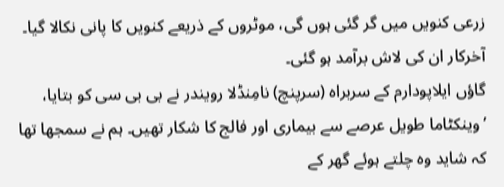زرعی کنویں میں گر گئی ہوں گی، موٹروں کے ذریعے کنویں کا پانی نکالا گیا۔ آخرکار ان کی لاش برآمد ہو گئی۔
گاؤں ایلاپودارم کے سربراہ (سرپنچ) نامِنڈلا رویندر نے بی بی سی کو بتایا، ’وینکٹاما طویل عرصے سے بیماری اور فالج کا شکار تھیں۔ ہم نے سمجھا تھا کہ شاید وہ چلتے ہوئے گھر کے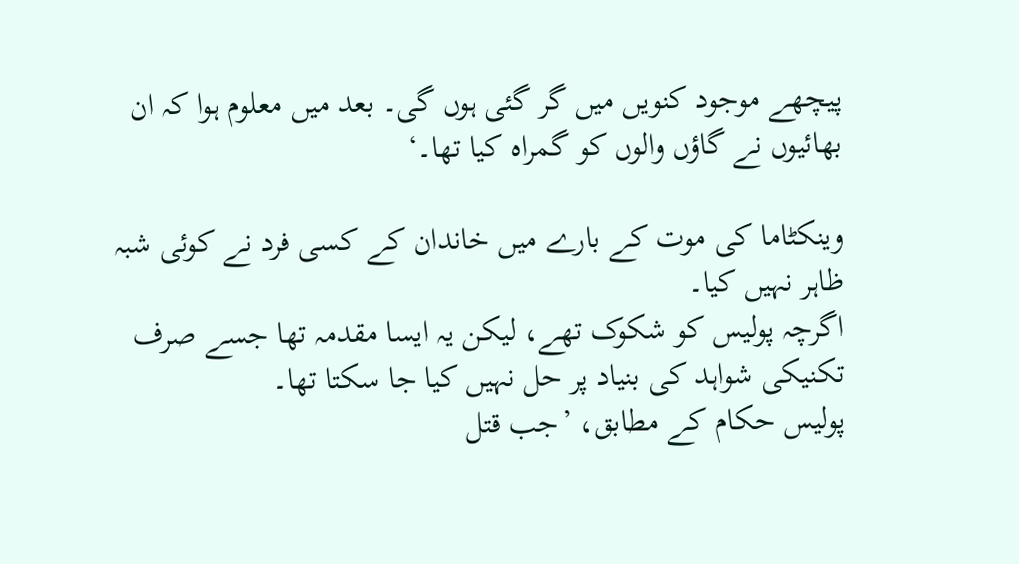پیچھے موجود کنویں میں گر گئی ہوں گی۔ بعد میں معلوم ہوا کہ ان بھائیوں نے گاؤں والوں کو گمراہ کیا تھا۔‘

وینکٹاما کی موت کے بارے میں خاندان کے کسی فرد نے کوئی شبہ ظاہر نہیں کیا۔
اگرچہ پولیس کو شکوک تھے، لیکن یہ ایسا مقدمہ تھا جسے صرف تکنیکی شواہد کی بنیاد پر حل نہیں کیا جا سکتا تھا۔
پولیس حکام کے مطابق، ’جب قتل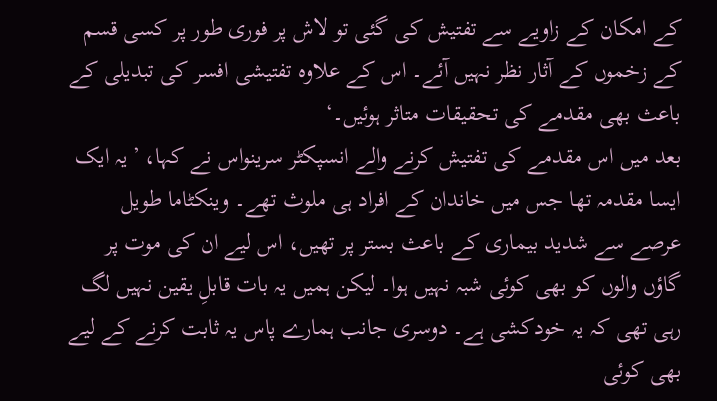کے امکان کے زاویے سے تفتیش کی گئی تو لاش پر فوری طور پر کسی قسم کے زخموں کے آثار نظر نہیں آئے۔ اس کے علاوہ تفتیشی افسر کی تبدیلی کے باعث بھی مقدمے کی تحقیقات متاثر ہوئیں۔‘
بعد میں اس مقدمے کی تفتیش کرنے والے انسپکٹر سرینواس نے کہا، ’یہ ایک ایسا مقدمہ تھا جس میں خاندان کے افراد ہی ملوث تھے۔ وینکٹاما طویل عرصے سے شدید بیماری کے باعث بستر پر تھیں، اس لیے ان کی موت پر گاؤں والوں کو بھی کوئی شبہ نہیں ہوا۔ لیکن ہمیں یہ بات قابلِ یقین نہیں لگ رہی تھی کہ یہ خودکشی ہے۔ دوسری جانب ہمارے پاس یہ ثابت کرنے کے لیے بھی کوئی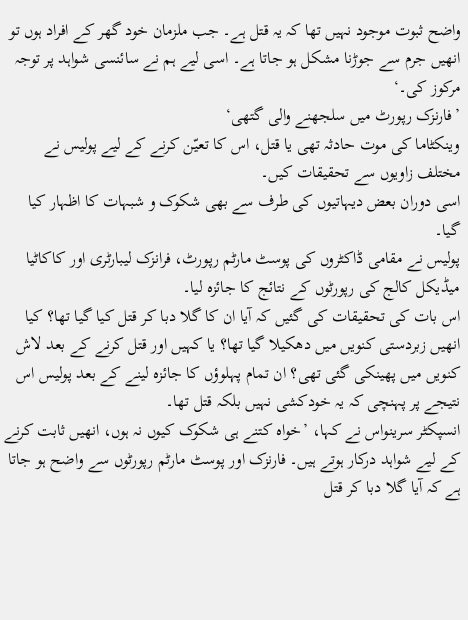واضح ثبوت موجود نہیں تھا کہ یہ قتل ہے۔ جب ملزمان خود گھر کے افراد ہوں تو انھیں جرم سے جوڑنا مشکل ہو جاتا ہے۔ اسی لیے ہم نے سائنسی شواہد پر توجہ مرکوز کی۔‘
’فارنزک رپورٹ میں سلجھنے والی گتھی‘
وینکٹاما کی موت حادثہ تھی یا قتل، اس کا تعیّن کرنے کے لیے پولیس نے مختلف زاویوں سے تحقیقات کیں۔
اسی دوران بعض دیہاتیوں کی طرف سے بھی شکوک و شبہات کا اظہار کیا گیا۔
پولیس نے مقامی ڈاکٹروں کی پوسٹ مارٹم رپورٹ، فرانزک لیبارٹری اور کاکاٹیا میڈیکل کالج کی رپورٹوں کے نتائج کا جائزہ لیا۔
اس بات کی تحقیقات کی گئیں کہ آیا ان کا گلا دبا کر قتل کیا گیا تھا؟ کیا انھیں زبردستی کنویں میں دھکیلا گیا تھا؟ یا کہیں اور قتل کرنے کے بعد لاش کنویں میں پھینکی گئی تھی؟ ان تمام پہلوؤں کا جائزہ لینے کے بعد پولیس اس نتیجے پر پہنچی کہ یہ خودکشی نہیں بلکہ قتل تھا۔
انسپکٹر سرینواس نے کہا، ’خواہ کتنے ہی شکوک کیوں نہ ہوں، انھیں ثابت کرنے کے لیے شواہد درکار ہوتے ہیں۔ فارنزک اور پوسٹ مارٹم رپورٹوں سے واضح ہو جاتا ہے کہ آیا گلا دبا کر قتل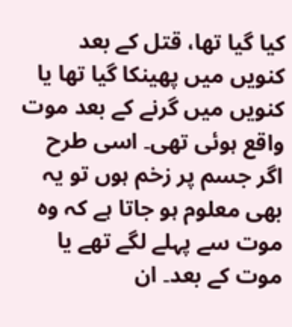کیا گیا تھا، قتل کے بعد کنویں میں پھینکا گیا تھا یا کنویں میں گرنے کے بعد موت واقع ہوئی تھی۔ اسی طرح اگر جسم پر زخم ہوں تو یہ بھی معلوم ہو جاتا ہے کہ وہ موت سے پہلے لگے تھے یا موت کے بعد۔ ان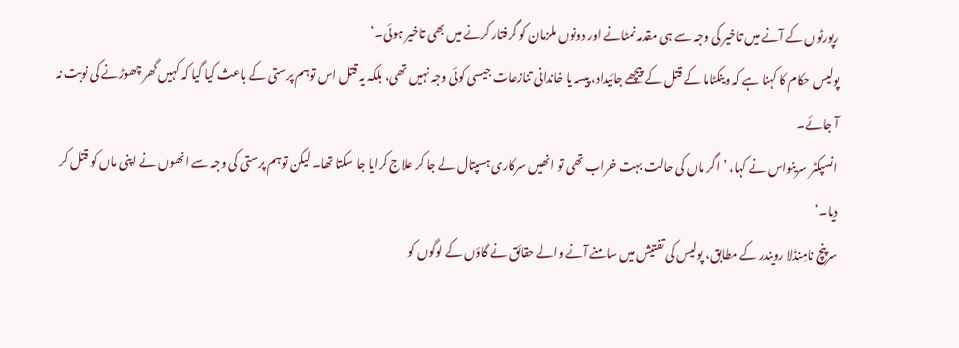رپورٹوں کے آنے میں تاخیر کی وجہ سے ہی مقدمہ نمٹانے اور دونوں ملزمان کو گرفتار کرنے میں بھی تاخیر ہوئی۔‘
پولیس حکام کا کہنا ہے کہ وینکٹاما کے قتل کے پیچھے جائیداد، پیسہ یا خاندانی تنازعات جیسی کوئی وجہ نہیں تھی، بلکہ یہ قتل اس توہم پرستی کے باعث کیا گیا کہ کہیں گھر چھوڑنے کی نوبت نہ آ جائے۔
انسپکٹر سرینواس نے کہا، ’اگر ماں کی حالت بہت خراب تھی تو انھیں سرکاری ہسپتال لے جا کر علاج کرایا جا سکتا تھا۔ لیکن توہم پرستی کی وجہ سے انھوں نے اپنی ماں کو قتل کر دیا۔‘
سرپنچ نامِنڈلا رویندر کے مطابق، پولیس کی تفتیش میں سامنے آنے والے حقائق نے گاؤں کے لوگوں کو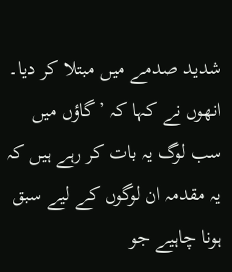شدید صدمے میں مبتلا کر دیا۔
انھوں نے کہا کہ ’گاؤں میں سب لوگ یہ بات کر رہے ہیں کہ یہ مقدمہ ان لوگوں کے لیے سبق ہونا چاہیے جو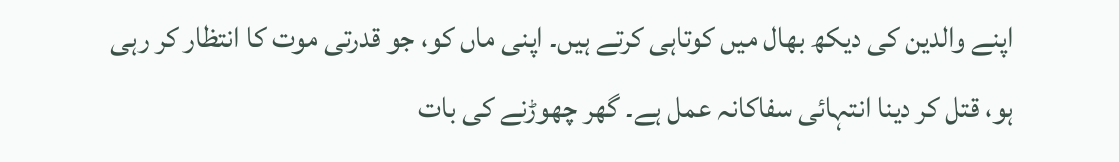اپنے والدین کی دیکھ بھال میں کوتاہی کرتے ہیں۔ اپنی ماں کو، جو قدرتی موت کا انتظار کر رہی ہو، قتل کر دینا انتہائی سفاکانہ عمل ہے۔ گھر چھوڑنے کی بات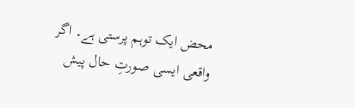محض ایک توہم پرستی ہے۔ اگر واقعی ایسی صورتِ حال پیش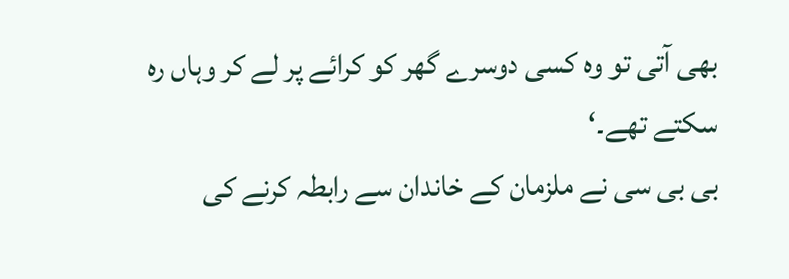بھی آتی تو وہ کسی دوسرے گھر کو کرائے پر لے کر وہاں رہ سکتے تھے۔‘
بی بی سی نے ملزمان کے خاندان سے رابطہ کرنے کی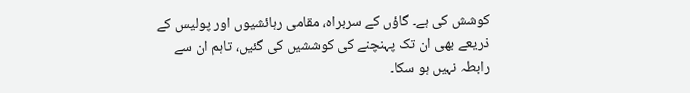کوشش کی ہے۔ گاؤں کے سربراہ، مقامی رہائشیوں اور پولیس کے ذریعے بھی ان تک پہنچنے کی کوششیں کی گئیں، تاہم ان سے رابطہ نہیں ہو سکا۔